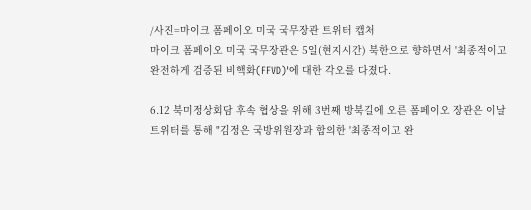/사진=마이크 폼페이오 미국 국무장관 트위터 캡처
마이크 폼페이오 미국 국무장관은 5일(현지시간) 북한으로 향하면서 '최종적이고 완전하게 검증된 비핵화(FFVD)'에 대한 각오를 다졌다.

6.12 북미정상회담 후속 협상을 위해 3번째 방북길에 오른 폼페이오 장관은 이날 트위터를 통해 "김정은 국방위원장과 합의한 '최종적이고 완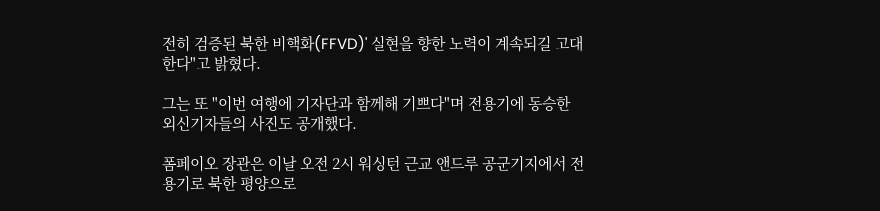전히 검증된 북한 비핵화(FFVD)' 실현을 향한 노력이 계속되길 고대한다"고 밝혔다.

그는 또 "이번 여행에 기자단과 함께해 기쁘다"며 전용기에 동승한 외신기자들의 사진도 공개했다.

폼페이오 장관은 이날 오전 2시 워싱턴 근교 앤드루 공군기지에서 전용기로 북한 평양으로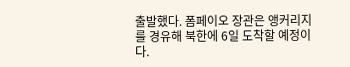출발했다. 폼페이오 장관은 앵커리지를 경유해 북한에 6일 도착할 예정이다.